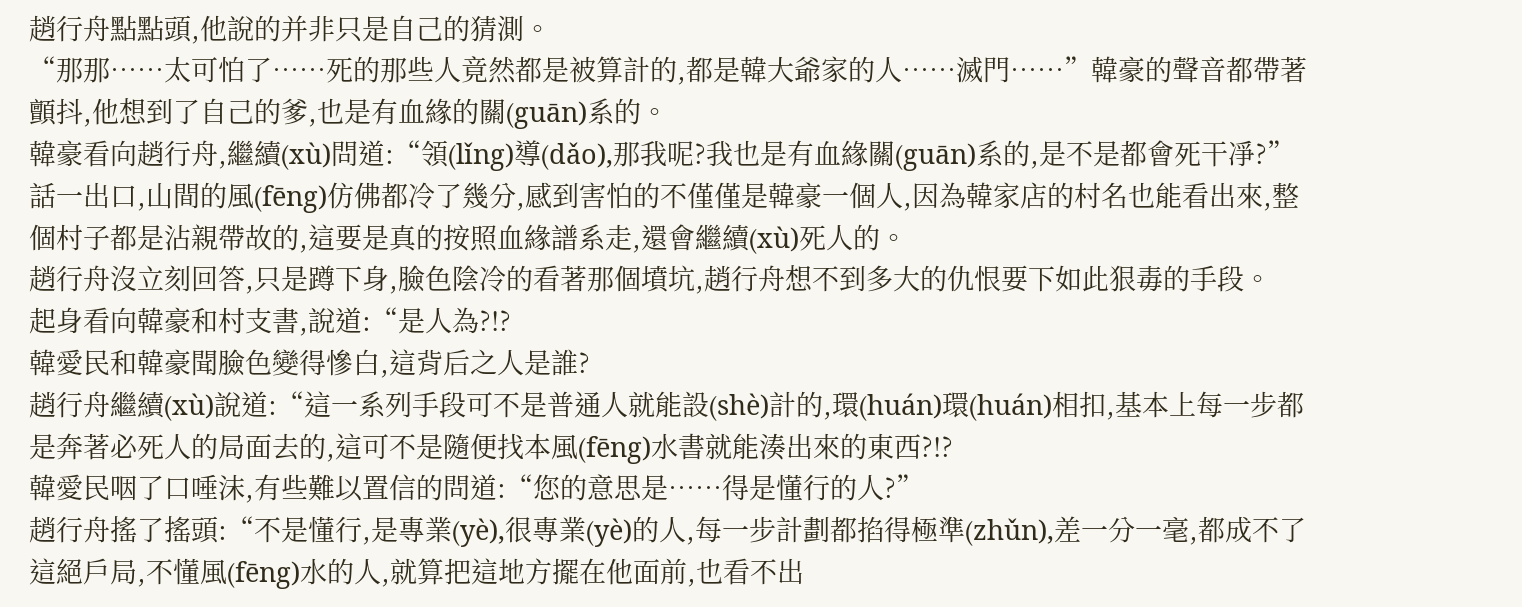趙行舟點點頭,他說的并非只是自己的猜測。
“那那……太可怕了……死的那些人竟然都是被算計的,都是韓大爺家的人……滅門……”韓豪的聲音都帶著顫抖,他想到了自己的爹,也是有血緣的關(guān)系的。
韓豪看向趙行舟,繼續(xù)問道:“領(lǐng)導(dǎo),那我呢?我也是有血緣關(guān)系的,是不是都會死干凈?”
話一出口,山間的風(fēng)仿佛都冷了幾分,感到害怕的不僅僅是韓豪一個人,因為韓家店的村名也能看出來,整個村子都是沾親帶故的,這要是真的按照血緣譜系走,還會繼續(xù)死人的。
趙行舟沒立刻回答,只是蹲下身,臉色陰冷的看著那個墳坑,趙行舟想不到多大的仇恨要下如此狠毒的手段。
起身看向韓豪和村支書,說道:“是人為?!?
韓愛民和韓豪聞臉色變得慘白,這背后之人是誰?
趙行舟繼續(xù)說道:“這一系列手段可不是普通人就能設(shè)計的,環(huán)環(huán)相扣,基本上每一步都是奔著必死人的局面去的,這可不是隨便找本風(fēng)水書就能湊出來的東西?!?
韓愛民咽了口唾沫,有些難以置信的問道:“您的意思是……得是懂行的人?”
趙行舟搖了搖頭:“不是懂行,是專業(yè),很專業(yè)的人,每一步計劃都掐得極準(zhǔn),差一分一毫,都成不了這絕戶局,不懂風(fēng)水的人,就算把這地方擺在他面前,也看不出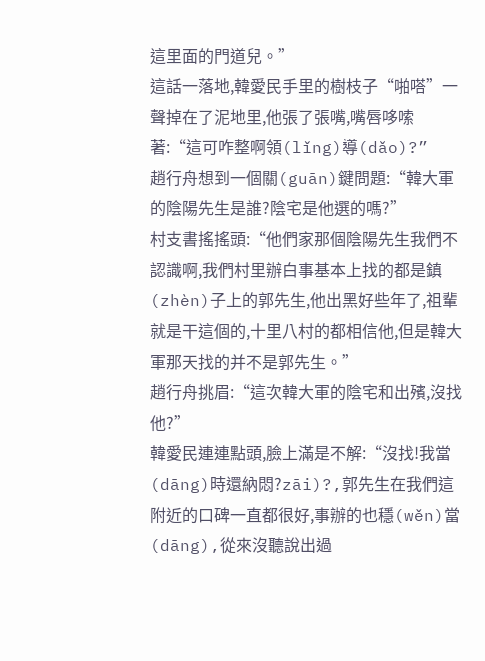這里面的門道兒。”
這話一落地,韓愛民手里的樹枝子“啪嗒”一聲掉在了泥地里,他張了張嘴,嘴唇哆嗦著:“這可咋整啊領(lǐng)導(dǎo)?”
趙行舟想到一個關(guān)鍵問題:“韓大軍的陰陽先生是誰?陰宅是他選的嗎?”
村支書搖搖頭:“他們家那個陰陽先生我們不認識啊,我們村里辦白事基本上找的都是鎮(zhèn)子上的郭先生,他出黑好些年了,祖輩就是干這個的,十里八村的都相信他,但是韓大軍那天找的并不是郭先生。”
趙行舟挑眉:“這次韓大軍的陰宅和出殯,沒找他?”
韓愛民連連點頭,臉上滿是不解:“沒找!我當(dāng)時還納悶?zāi)?,郭先生在我們這附近的口碑一直都很好,事辦的也穩(wěn)當(dāng),從來沒聽說出過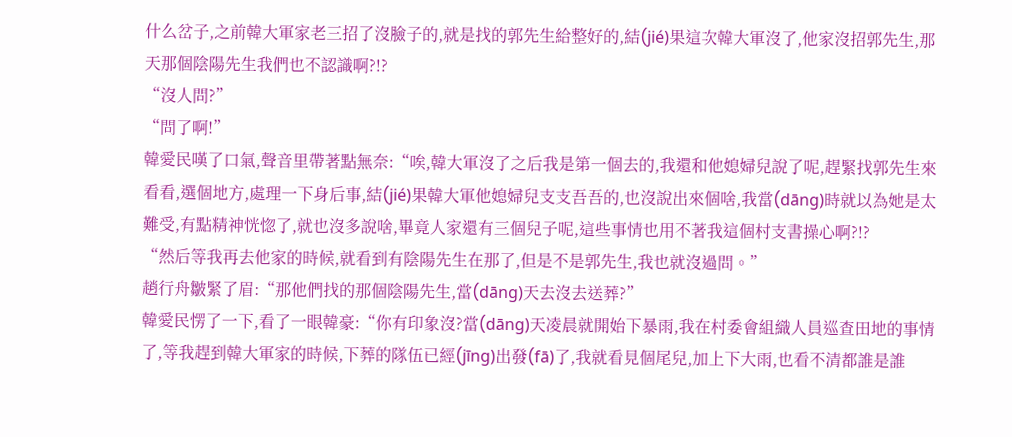什么岔子,之前韓大軍家老三招了沒臉子的,就是找的郭先生給整好的,結(jié)果這次韓大軍沒了,他家沒招郭先生,那天那個陰陽先生我們也不認識啊?!?
“沒人問?”
“問了啊!”
韓愛民嘆了口氣,聲音里帶著點無奈:“唉,韓大軍沒了之后我是第一個去的,我還和他媳婦兒說了呢,趕緊找郭先生來看看,選個地方,處理一下身后事,結(jié)果韓大軍他媳婦兒支支吾吾的,也沒說出來個啥,我當(dāng)時就以為她是太難受,有點精神恍惚了,就也沒多說啥,畢竟人家還有三個兒子呢,這些事情也用不著我這個村支書操心啊?!?
“然后等我再去他家的時候,就看到有陰陽先生在那了,但是不是郭先生,我也就沒過問。”
趙行舟皺緊了眉:“那他們找的那個陰陽先生,當(dāng)天去沒去送葬?”
韓愛民愣了一下,看了一眼韓豪:“你有印象沒?當(dāng)天凌晨就開始下暴雨,我在村委會組織人員巡查田地的事情了,等我趕到韓大軍家的時候,下葬的隊伍已經(jīng)出發(fā)了,我就看見個尾兒,加上下大雨,也看不清都誰是誰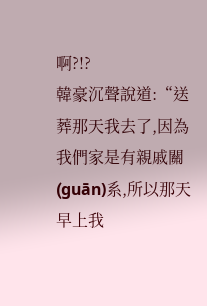啊?!?
韓豪沉聲說道:“送葬那天我去了,因為我們家是有親戚關(guān)系,所以那天早上我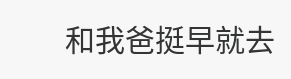和我爸挺早就去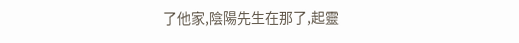了他家,陰陽先生在那了,起靈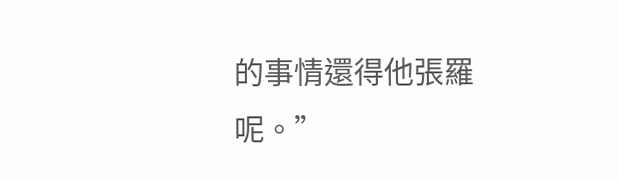的事情還得他張羅呢。”